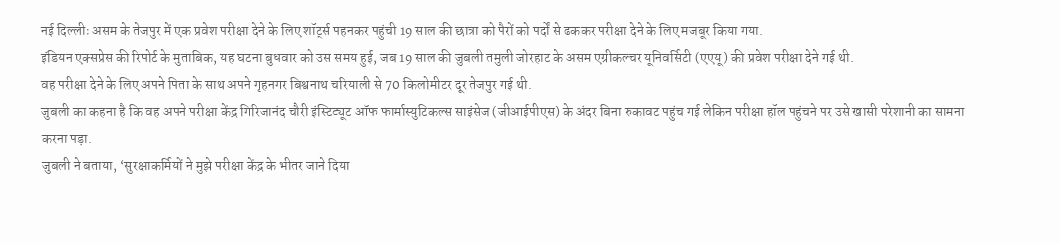नई दिल्लीः असम के तेजपुर में एक प्रवेश परीक्षा देने के लिए शॉर्ट्स पहनकर पहुंची 19 साल की छात्रा को पैरों को पर्दों से ढककर परीक्षा देने के लिए मजबूर किया गया.
इंडियन एक्सप्रेस की रिपोर्ट के मुताबिक, यह घटना बुधवार को उस समय हुई, जब 19 साल की जुबली तमुली जोरहाट के असम एग्रीकल्चर यूनिवर्सिटी (एएयू) की प्रवेश परीक्षा देने गई थी.
वह परीक्षा देने के लिए अपने पिता के साथ अपने गृहनगर बिश्वनाथ चरियाली से 70 किलोमीटर दूर तेजपुर गई थी.
जुबली का कहना है कि वह अपने परीक्षा केंद्र गिरिजानंद चौरी इंस्टिट्यूट ऑफ फार्मास्युटिकल्स साइंसेज (जीआईपीएस) के अंदर बिना रुकावट पहुंच गई लेकिन परीक्षा हॉल पहुंचने पर उसे खासी परेशानी का सामना करना पड़ा.
जुबली ने बताया, ‘सुरक्षाकर्मियों ने मुझे परीक्षा केंद्र के भीतर जाने दिया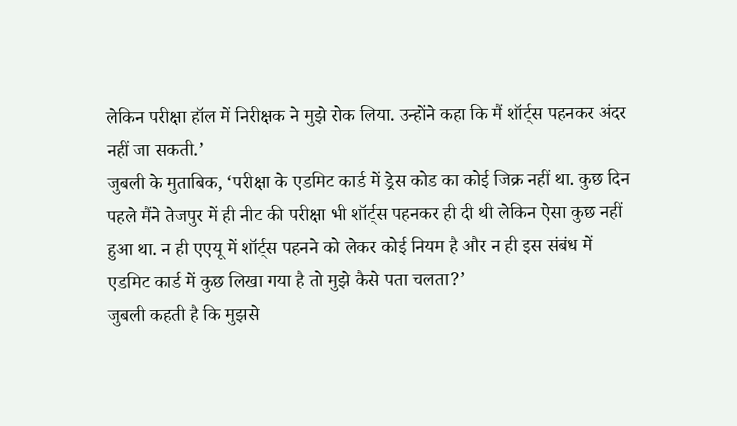लेकिन परीक्षा हॉल में निरीक्षक ने मुझे रोक लिया. उन्होंने कहा कि मैं शॉर्ट्स पहनकर अंदर नहीं जा सकती.’
जुबली के मुताबिक, ‘परीक्षा के एडमिट कार्ड में ड्रेस कोड का कोई जिक्र नहीं था. कुछ दिन पहले मैंने तेजपुर में ही नीट की परीक्षा भी शॉर्ट्स पहनकर ही दी थी लेकिन ऐसा कुछ नहीं हुआ था. न ही एएयू में शॉर्ट्स पहनने को लेकर कोई नियम है और न ही इस संबंध में एडमिट कार्ड में कुछ लिखा गया है तो मुझे कैसे पता चलता?’
जुबली कहती है कि मुझसे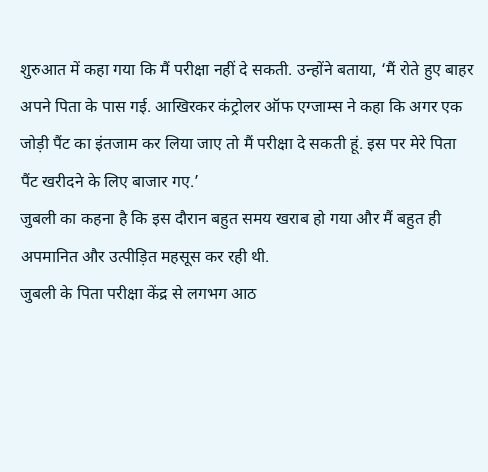शुरुआत में कहा गया कि मैं परीक्षा नहीं दे सकती. उन्होंने बताया, ‘मैं रोते हुए बाहर अपने पिता के पास गई. आखिरकर कंट्रोलर ऑफ एग्जाम्स ने कहा कि अगर एक जोड़ी पैंट का इंतजाम कर लिया जाए तो मैं परीक्षा दे सकती हूं. इस पर मेरे पिता पैंट खरीदने के लिए बाजार गए.’
जुबली का कहना है कि इस दौरान बहुत समय खराब हो गया और मैं बहुत ही अपमानित और उत्पीड़ित महसूस कर रही थी.
जुबली के पिता परीक्षा केंद्र से लगभग आठ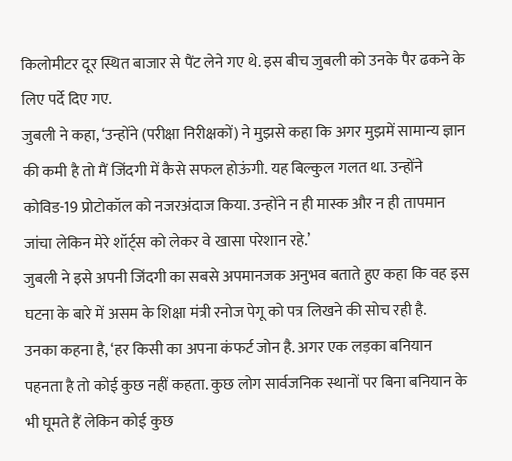किलोमीटर दूर स्थित बाजार से पैंट लेने गए थे. इस बीच जुबली को उनके पैर ढकने के लिए पर्दे दिए गए.
जुबली ने कहा, ‘उन्होंने (परीक्षा निरीक्षकों) ने मुझसे कहा कि अगर मुझमें सामान्य ज्ञान की कमी है तो मैं जिंदगी में कैसे सफल होऊंगी. यह बिल्कुल गलत था. उन्होंने कोविड-19 प्रोटोकॉल को नजरअंदाज किया. उन्होंने न ही मास्क और न ही तापमान जांचा लेकिन मेरे शॉर्ट्स को लेकर वे खासा परेशान रहे.’
जुबली ने इसे अपनी जिंदगी का सबसे अपमानजक अनुभव बताते हुए कहा कि वह इस घटना के बारे में असम के शिक्षा मंत्री रनोज पेगू को पत्र लिखने की सोच रही है.
उनका कहना है, ‘हर किसी का अपना कंफर्ट जोन है. अगर एक लड़का बनियान पहनता है तो कोई कुछ नहीं कहता. कुछ लोग सार्वजनिक स्थानों पर बिना बनियान के भी घूमते हैं लेकिन कोई कुछ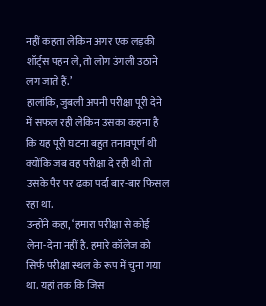नहीं कहता लेकिन अगर एक लड़की शॉर्ट्स पहन ले, तो लोग उंगली उठाने लग जाते हैं.’
हालांकि, जुबली अपनी परीक्षा पूरी देने में सफल रही लेकिन उसका कहना है कि यह पूरी घटना बहुत तनावपूर्ण थी क्योंकि जब वह परीक्षा दे रही थी तो उसके पैर पर ढका पर्दा बार-बार फिसल रहा था.
उन्होंने कहा, ‘हमारा परीक्षा से कोई लेना-देना नहीं है. हमारे कॉलेज को सिर्फ परीक्षा स्थल के रूप में चुना गया था. यहां तक कि जिस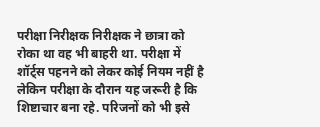परीक्षा निरीक्षक निरीक्षक ने छात्रा को रोका था वह भी बाहरी था. परीक्षा में शॉर्ट्स पहनने को लेकर कोई नियम नहीं है लेकिन परीक्षा के दौरान यह जरूरी है कि शिष्टाचार बना रहे. परिजनों को भी इसे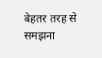बेहतर तरह से समझना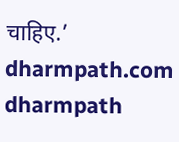चाहिए.’
dharmpath.com dharmpath